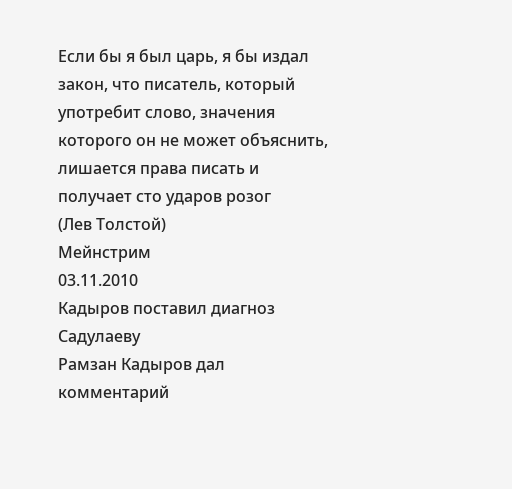Если бы я был царь, я бы издал закон, что писатель, который употребит слово, значения которого он не может объяснить, лишается права писать и получает сто ударов розог
(Лев Толстой)
Мейнстрим
03.11.2010
Кадыров поставил диагноз Садулаеву
Рамзан Кадыров дал комментарий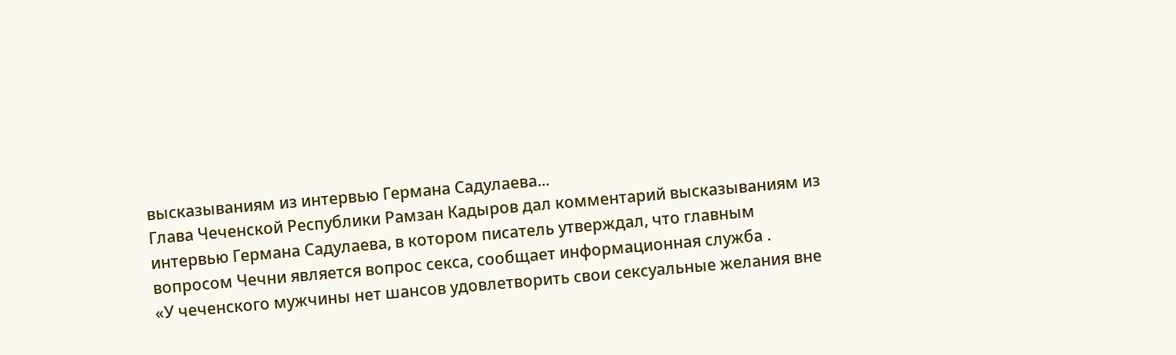высказываниям из интервью Германа Садулаева...
Глава Чеченской Республики Рамзан Кадыров дал комментарий высказываниям из интервью Германа Садулаева, в котором писатель утверждал, что главным вопросом Чечни является вопрос секса, сообщает информационная служба .
«У чеченского мужчины нет шансов удовлетворить свои сексуальные желания вне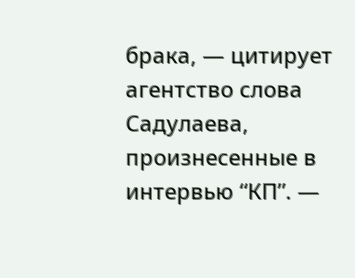брака, — цитирует агентство слова Садулаева, произнесенные в интервью “КП”. —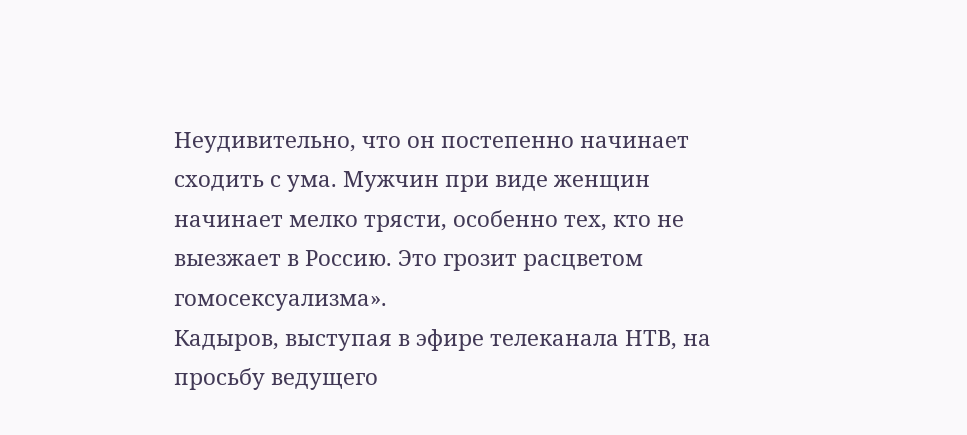Неудивительно, что он постепенно начинает сходить с ума. Мужчин при виде женщин начинает мелко трясти, особенно тех, кто не выезжает в Россию. Это грозит расцветом гомосексуализма».
Кадыров, выступая в эфире телеканала НТВ, на просьбу ведущего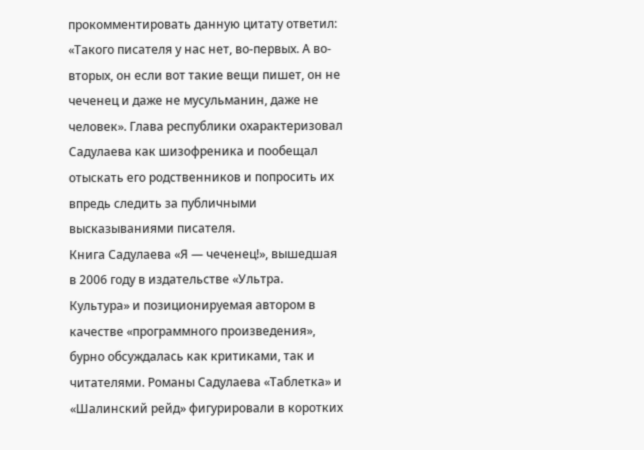прокомментировать данную цитату ответил: «Такого писателя у нас нет, во-первых. А во-вторых, он если вот такие вещи пишет, он не чеченец и даже не мусульманин, даже не человек». Глава республики охарактеризовал Садулаева как шизофреника и пообещал отыскать его родственников и попросить их впредь следить за публичными высказываниями писателя.
Книга Садулаева «Я — чеченец!», вышедшая в 2006 году в издательстве «Ультра. Культура» и позиционируемая автором в качестве «программного произведения», бурно обсуждалась как критиками, так и читателями. Романы Садулаева «Таблетка» и «Шалинский рейд» фигурировали в коротких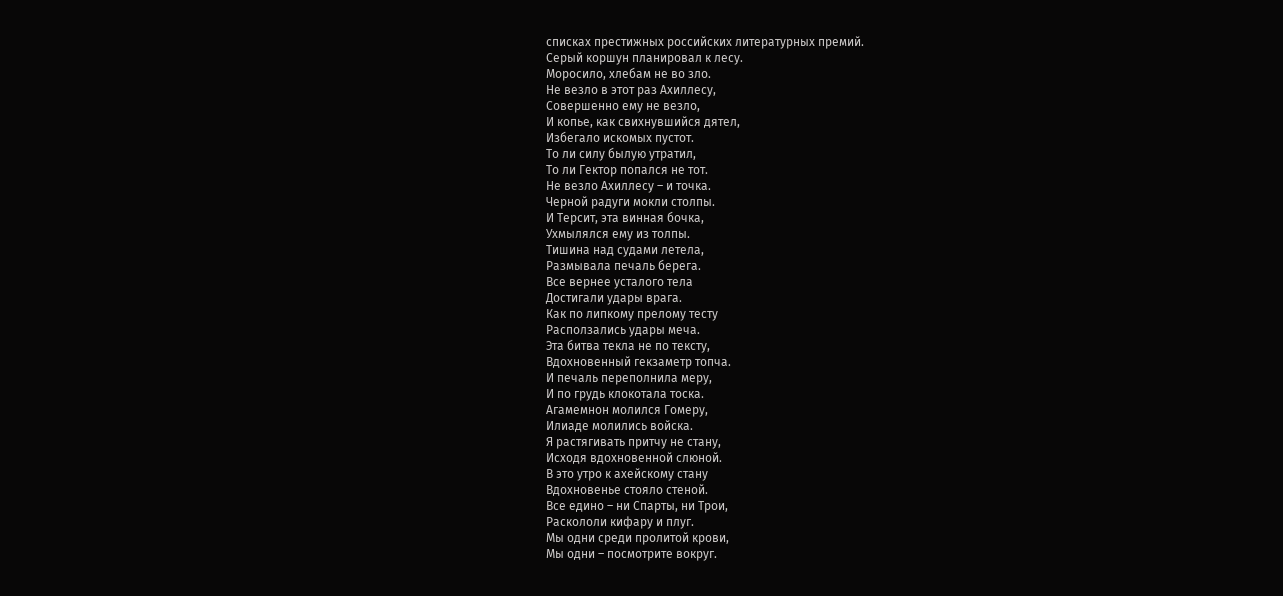списках престижных российских литературных премий.
Серый коршун планировал к лесу.
Моросило, хлебам не во зло.
Не везло в этот раз Ахиллесу,
Совершенно ему не везло,
И копье, как свихнувшийся дятел,
Избегало искомых пустот.
То ли силу былую утратил,
То ли Гектор попался не тот.
Не везло Ахиллесу – и точка.
Черной радуги мокли столпы.
И Терсит, эта винная бочка,
Ухмылялся ему из толпы.
Тишина над судами летела,
Размывала печаль берега.
Все вернее усталого тела
Достигали удары врага.
Как по липкому прелому тесту
Расползались удары меча.
Эта битва текла не по тексту,
Вдохновенный гекзаметр топча.
И печаль переполнила меру,
И по грудь клокотала тоска.
Агамемнон молился Гомеру,
Илиаде молились войска.
Я растягивать притчу не стану,
Исходя вдохновенной слюной.
В это утро к ахейскому стану
Вдохновенье стояло стеной.
Все едино – ни Спарты, ни Трои,
Раскололи кифару и плуг.
Мы одни среди пролитой крови,
Мы одни – посмотрите вокруг.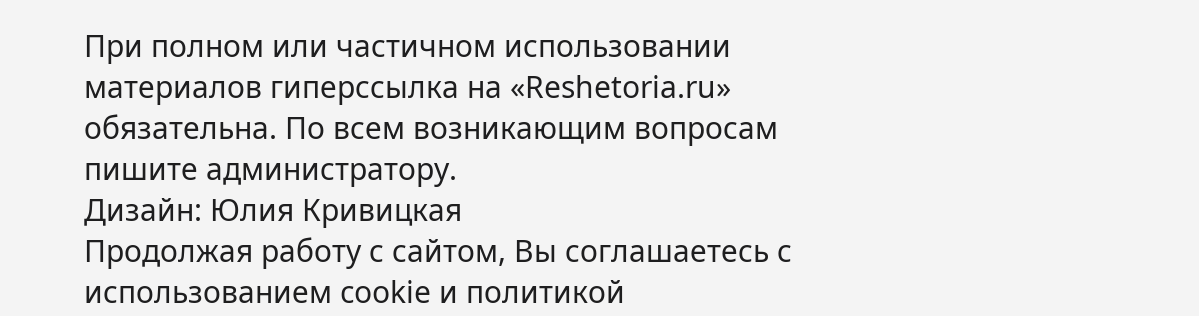При полном или частичном использовании материалов гиперссылка на «Reshetoria.ru» обязательна. По всем возникающим вопросам пишите администратору.
Дизайн: Юлия Кривицкая
Продолжая работу с сайтом, Вы соглашаетесь с использованием cookie и политикой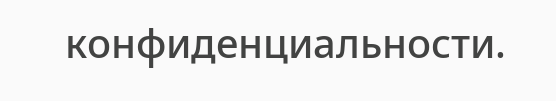конфиденциальности.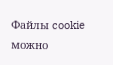Файлы cookie можно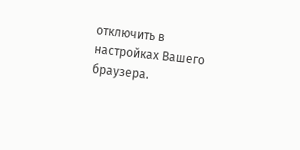отключить в настройках Вашего браузера.